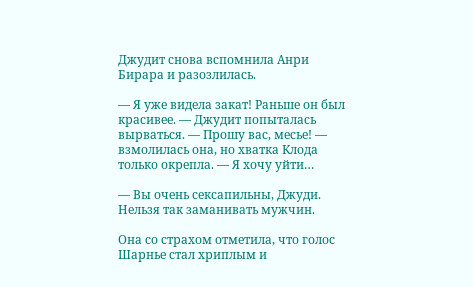Джудит снова вспомнила Анри Бирара и разозлилась.

— Я уже видела закат! Раньше он был красивее. — Джудит попыталась вырваться. — Прошу вас, месье! — взмолилась она, но хватка Клода только окрепла. — Я хочу уйти…

— Вы очень сексапильны, Джуди. Нельзя так заманивать мужчин.

Она со страхом отметила, что голос Шарнье стал хриплым и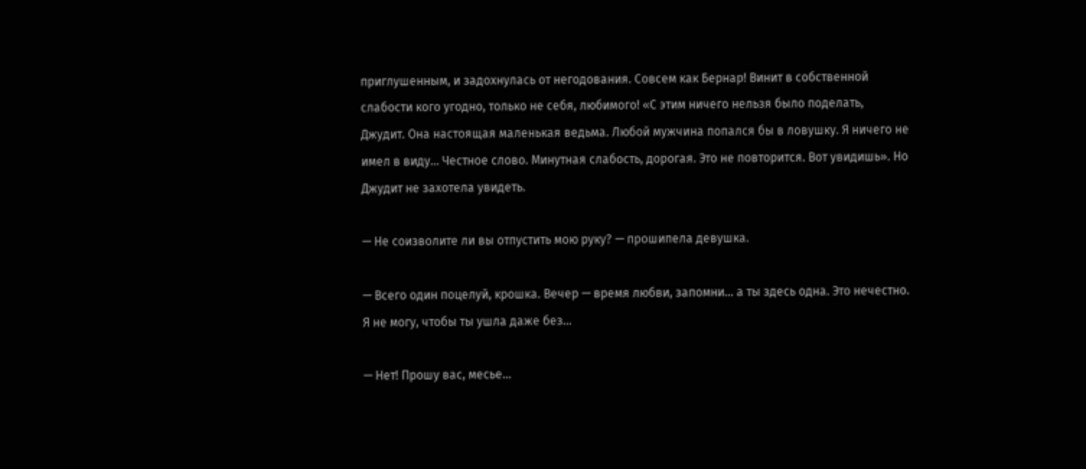приглушенным, и задохнулась от негодования. Совсем как Бернар! Винит в собственной слабости кого угодно, только не себя, любимого! «С этим ничего нельзя было поделать, Джудит. Она настоящая маленькая ведьма. Любой мужчина попался бы в ловушку. Я ничего не имел в виду… Честное слово. Минутная слабость, дорогая. Это не повторится. Вот увидишь». Но Джудит не захотела увидеть.

— Не соизволите ли вы отпустить мою руку? — прошипела девушка.

— Всего один поцелуй, крошка. Вечер — время любви, запомни… а ты здесь одна. Это нечестно. Я не могу, чтобы ты ушла даже без…

— Нет! Прошу вас, месье…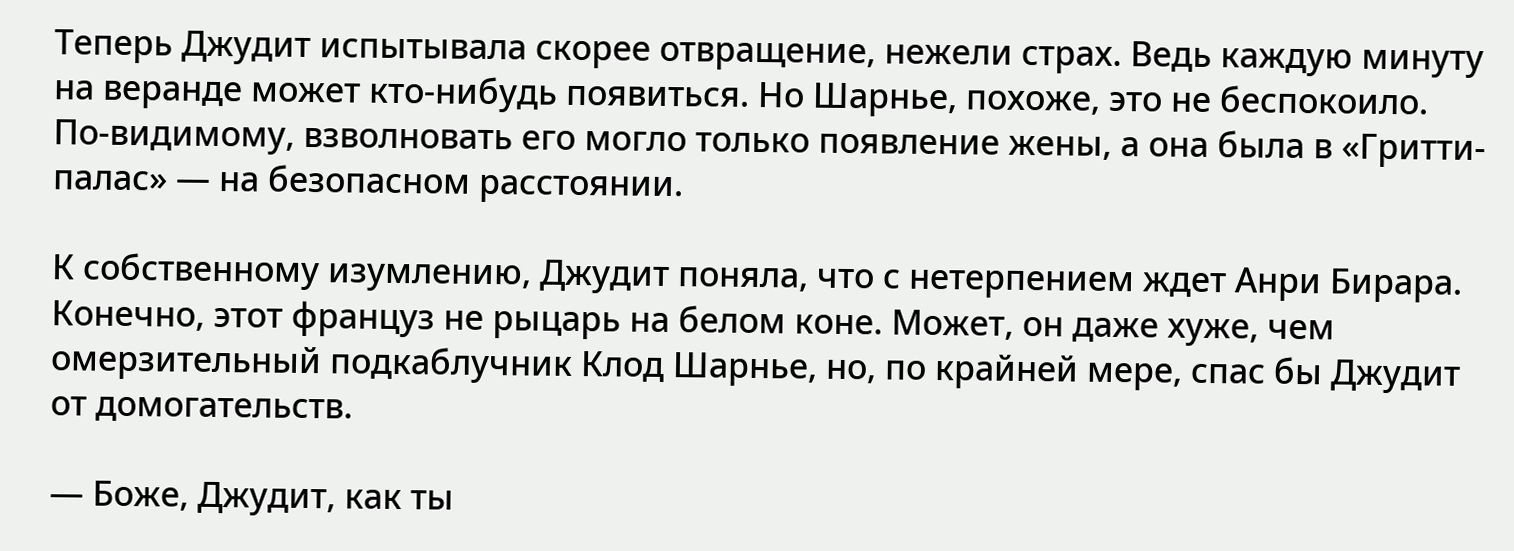Теперь Джудит испытывала скорее отвращение, нежели страх. Ведь каждую минуту на веранде может кто-нибудь появиться. Но Шарнье, похоже, это не беспокоило. По-видимому, взволновать его могло только появление жены, а она была в «Гритти-палас» — на безопасном расстоянии.

К собственному изумлению, Джудит поняла, что с нетерпением ждет Анри Бирара. Конечно, этот француз не рыцарь на белом коне. Может, он даже хуже, чем омерзительный подкаблучник Клод Шарнье, но, по крайней мере, спас бы Джудит от домогательств.

— Боже, Джудит, как ты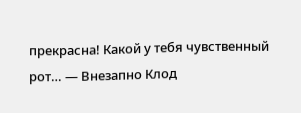прекрасна! Какой у тебя чувственный рот… — Внезапно Клод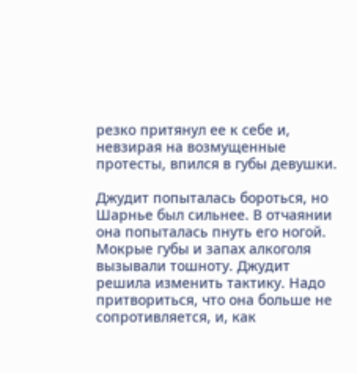резко притянул ее к себе и, невзирая на возмущенные протесты, впился в губы девушки.

Джудит попыталась бороться, но Шарнье был сильнее. В отчаянии она попыталась пнуть его ногой. Мокрые губы и запах алкоголя вызывали тошноту. Джудит решила изменить тактику. Надо притвориться, что она больше не сопротивляется, и, как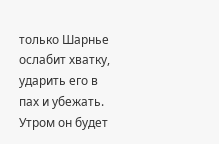только Шарнье ослабит хватку, ударить его в пах и убежать. Утром он будет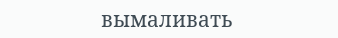вымаливать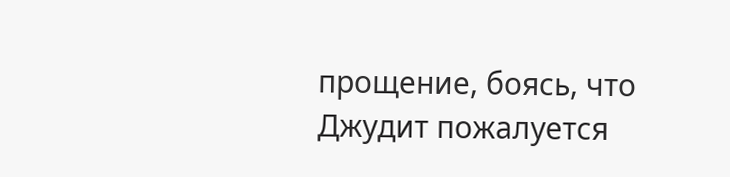прощение, боясь, что Джудит пожалуется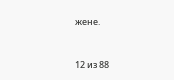жене.



12 из 88